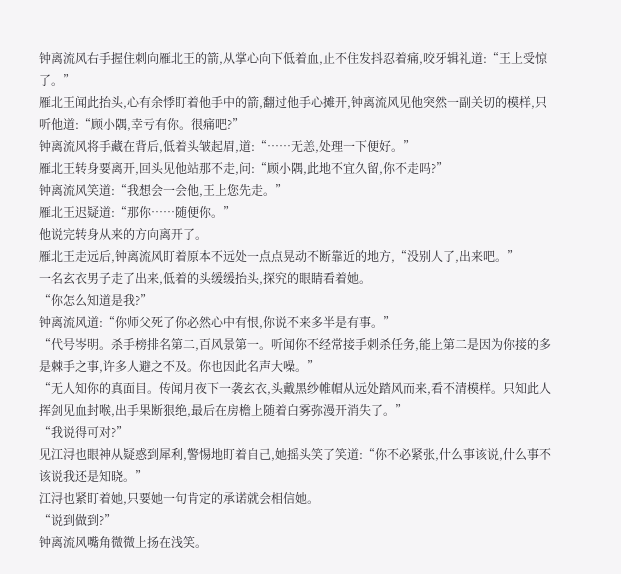钟离流风右手握住刺向雁北王的箭,从掌心向下低着血,止不住发抖忍着痛,咬牙辑礼道:“王上受惊了。”
雁北王闻此抬头,心有余悸盯着他手中的箭,翻过他手心摊开,钟离流风见他突然一副关切的模样,只听他道:“顾小隅,幸亏有你。很痛吧?”
钟离流风将手藏在背后,低着头皱起眉,道:“……无恙,处理一下便好。”
雁北王转身要离开,回头见他站那不走,问:“顾小隅,此地不宜久留,你不走吗?”
钟离流风笑道:“我想会一会他,王上您先走。”
雁北王迟疑道:“那你……随便你。”
他说完转身从来的方向离开了。
雁北王走远后,钟离流风盯着原本不远处一点点晃动不断靠近的地方,“没别人了,出来吧。”
一名玄衣男子走了出来,低着的头缓缓抬头,探究的眼睛看着她。
“你怎么知道是我?”
钟离流风道:“你师父死了你必然心中有恨,你说不来多半是有事。”
“代号岑明。杀手榜排名第二,百风景第一。听闻你不经常接手刺杀任务,能上第二是因为你接的多是棘手之事,许多人避之不及。你也因此名声大噪。”
“无人知你的真面目。传闻月夜下一袭玄衣,头戴黑纱帷帽从远处踏风而来,看不清模样。只知此人挥剑见血封喉,出手果断狠绝,最后在房檐上随着白雾弥漫开消失了。”
“我说得可对?”
见江浔也眼神从疑惑到犀利,警惕地盯着自己,她摇头笑了笑道:“你不必紧张,什么事该说,什么事不该说我还是知晓。”
江浔也紧盯着她,只要她一句肯定的承诺就会相信她。
“说到做到?”
钟离流风嘴角微微上扬在浅笑。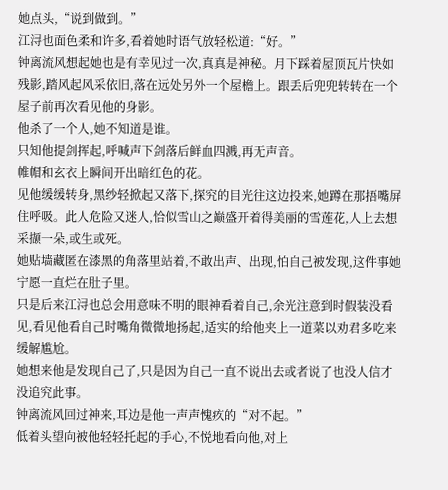她点头,“说到做到。”
江浔也面色柔和许多,看着她时语气放轻松道:“好。”
钟离流风想起她也是有幸见过一次,真真是神秘。月下踩着屋顶瓦片快如残影,踏风起风采依旧,落在远处另外一个屋檐上。跟丢后兜兜转转在一个屋子前再次看见他的身影。
他杀了一个人,她不知道是谁。
只知他提剑挥起,呼喊声下剑落后鲜血四溅,再无声音。
帷帽和玄衣上瞬间开出暗红色的花。
见他缓缓转身,黑纱轻掀起又落下,探究的目光往这边投来,她蹲在那捂嘴屏住呼吸。此人危险又迷人,恰似雪山之巅盛开着得美丽的雪莲花,人上去想采撷一朵,或生或死。
她贴墙藏匿在漆黑的角落里站着,不敢出声、出现,怕自己被发现,这件事她宁愿一直烂在肚子里。
只是后来江浔也总会用意味不明的眼神看着自己,余光注意到时假装没看见,看见他看自己时嘴角微微地扬起,适实的给他夹上一道菜以劝君多吃来缓解尴尬。
她想来他是发现自己了,只是因为自己一直不说出去或者说了也没人信才没追究此事。
钟离流风回过神来,耳边是他一声声愧疚的“对不起。”
低着头望向被他轻轻托起的手心,不悦地看向他,对上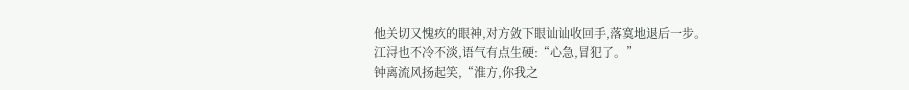他关切又愧疚的眼神,对方敛下眼讪讪收回手,落寞地退后一步。
江浔也不冷不淡,语气有点生硬:“心急,冒犯了。”
钟离流风扬起笑,“淮方,你我之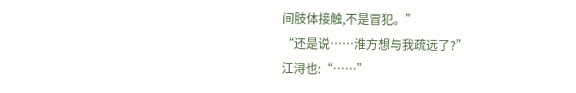间肢体接触,不是冒犯。”
“还是说……淮方想与我疏远了?”
江浔也:“……”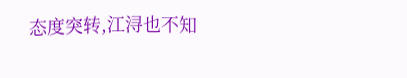态度突转,江浔也不知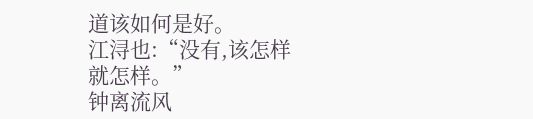道该如何是好。
江浔也:“没有,该怎样就怎样。”
钟离流风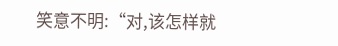笑意不明:“对,该怎样就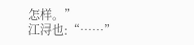怎样。”
江浔也:“……”